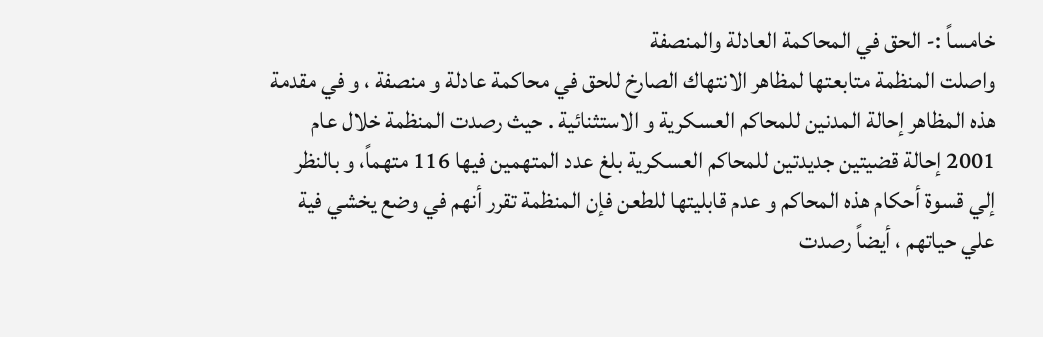خامساً :- الحق في المحاكمة العادلة والمنصفة
واصلت المنظمة متابعتها لمظاهر الانتهاك الصارخ للحق في محاكمة عادلة و منصفة ، و في مقدمة هذه المظاهر إحالة المدنين للمحاكم العسكرية و الاستثنائية . حيث رصدت المنظمة خلال عام 2001 إحالة قضيتين جديدتين للمحاكم العسكرية بلغ عدد المتهمين فيها 116 متهماً، و بالنظر إلي قسوة أحكام هذه المحاكم و عدم قابليتها للطعن فإن المنظمة تقرر أنهم في وضع يخشي فية علي حياتهم ، أيضاً رصدت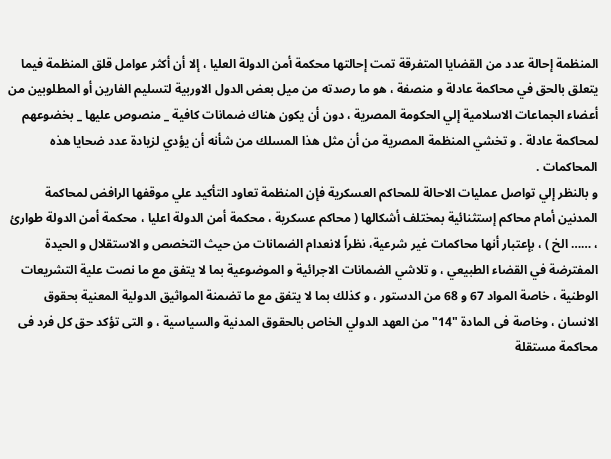المنظمة إحالة عدد من القضايا المتفرقة تمت إحالتها محكمة أمن الدولة العليا ، إلا أن أكثر عوامل قلق المنظمة فيما يتعلق بالحق في محاكمة عادلة و منصفة ، هو ما رصدته من ميل بعض الدول الاوربية لتسليم الفارين أو المطلوبين من أعضاء الجماعات الاسلامية إلي الحكومة المصرية ، دون أن يكون هناك ضمانات كافية _ منصوص عليها _ بخضوعهم لمحاكمة عادلة . و تخشي المنظمة المصرية من أن مثل هذا المسلك من شأنه أن يؤدي لزيادة عدد ضحايا هذه المحاكمات .
و بالنظر إلي تواصل عمليات الاحالة للمحاكم العسكرية فإن المنظمة تعاود التأكيد علي موقفها الرافض لمحاكمة المدنين أمام محاكم إستثنائية بمختلف أشكالها ( محاكم عسكرية ، محكمة أمن الدولة اعليا ، محكمة أمن الدولة طوارئ ، …… الخ ) ، بإعتبار أنها محاكمات غير شرعية، نظراً لانعدام الضمانات من حيث التخصص و الاستقلال و الحيدة المفترضة في القضاء الطبيعي ، و تلاشي الضمانات الاجرائية و الموضوعية بما لا يتفق مع ما نصت علية التشريعات الوطنية ، خاصة المواد 67 و 68 من الدستور ، و كذلك بما لا يتفق مع ما تضمنة المواثيق الدولية المعنية بحقوق الانسان ، وخاصة فى المادة "14" من العهد الدولي الخاص بالحقوق المدنية والسياسية ، و التى تؤكد حق كل فرد فى محاكمة مستقلة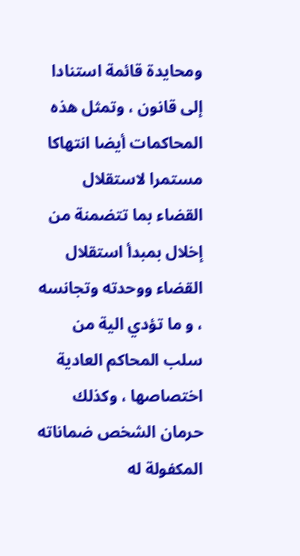ومحايدة قائمة استنادا إلى قانون ، وتمثل هذه المحاكمات أيضا انتهاكا مستمرا لاستقلال القضاء بما تتضمنة من إخلال بمبدأ استقلال القضاء ووحدته وتجانسه ، و ما تؤدي الية من سلب المحاكم العادية اختصاصها ، وكذلك حرمان الشخص ضماناته المكفولة له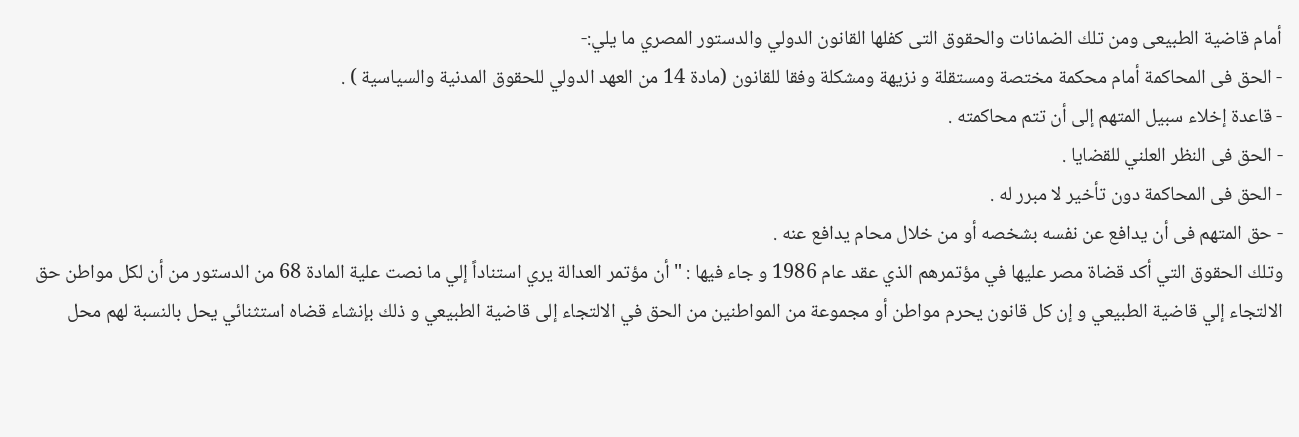أمام قاضية الطبيعى ومن تلك الضمانات والحقوق التى كفلها القانون الدولي والدستور المصري ما يلي:-
- الحق فى المحاكمة أمام محكمة مختصة ومستقلة و نزيهة ومشكلة وفقا للقانون (مادة 14 من العهد الدولي للحقوق المدنية والسياسية ) .
- قاعدة إخلاء سبيل المتهم إلى أن تتم محاكمته .
- الحق فى النظر العلني للقضايا .
- الحق فى المحاكمة دون تأخير لا مبرر له .
- حق المتهم فى أن يدافع عن نفسه بشخصه أو من خلال محام يدافع عنه .
وتلك الحقوق التي أكد قضاة مصر عليها في مؤتمرهم الذي عقد عام 1986 و جاء فيها : " أن مؤتمر العدالة يري استناداً إلي ما نصت علية المادة 68 من الدستور من أن لكل مواطن حق الالتجاء إلي قاضية الطبيعي و إن كل قانون يحرم مواطن أو مجموعة من المواطنين من الحق في الالتجاء إلى قاضية الطبيعي و ذلك بإنشاء قضاه استثنائي يحل بالنسبة لهم محل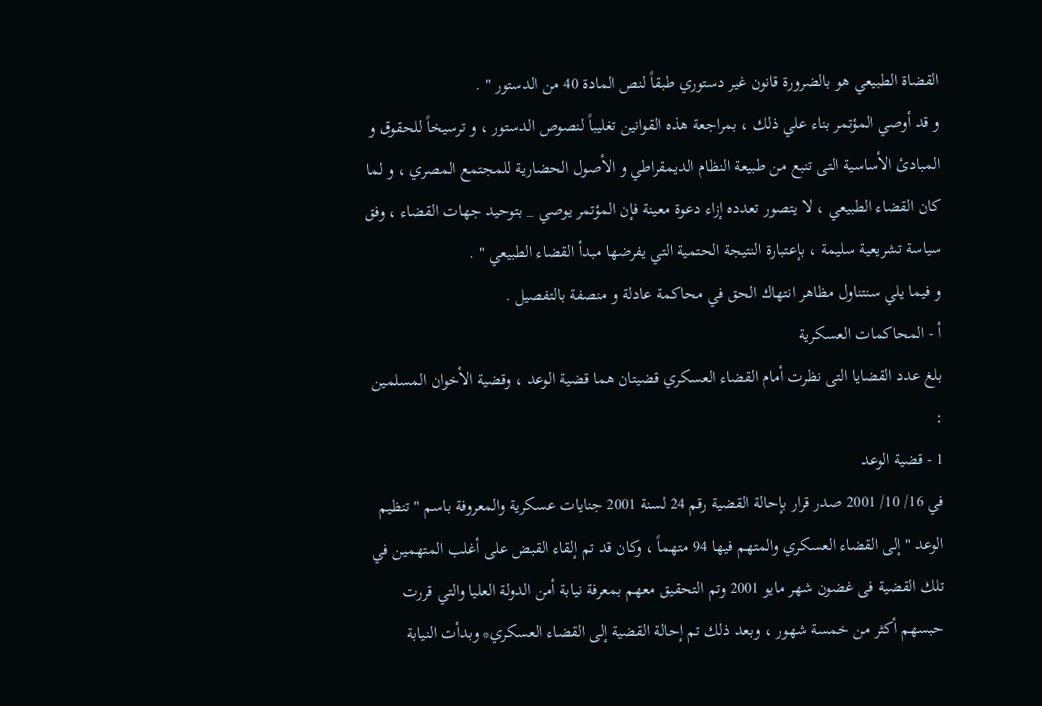القضاة الطبيعي هو بالضرورة قانون غير دستوري طبقاً لنص المادة 40 من الدستور " .
و قد أوصي المؤتمر بناء علي ذلك ، بمراجعة هذه القوانين تغليباً لنصوص الدستور ، و ترسيخاً للحقوق و المبادئ الأساسية التى تنبع من طبيعة النظام الديمقراطي و الأصول الحضارية للمجتمع المصري ، و لما كان القضاء الطبيعي ، لا يتصور تعدده إزاء دعوة معينة فإن المؤتمر يوصي _ بتوحيد جهات القضاء ، وفق سياسة تشريعية سليمة ، بإعتبارة النتيجة الحتمية التي يفرضها مبدأ القضاء الطبيعي " .
و فيما يلي سنتناول مظاهر انتهاك الحق في محاكمة عادلة و منصفة بالتفصيل .
أ - المحاكمات العسكرية
بلغ عدد القضايا التى نظرت أمام القضاء العسكري قضيتان هما قضية الوعد ، وقضية الأخوان المسلمين :
1 - قضية الوعد
في 16/ 10/ 2001 صدر قرار بإحالة القضية رقم 24 لسنة 2001 جنايات عسكرية والمعروفة باسم " تنظيم الوعد " إلى القضاء العسكري والمتهم فيها 94 متهماً ، وكان قد تم إلقاء القبض على أغلب المتهمين في تلك القضية فى غضون شهر مايو 2001 وتم التحقيق معهم بمعرفة نيابة أمن الدولة العليا والتي قررت حبسهم أكثر من خمسة شهور ، وبعد ذلك تم إحالة القضية إلى القضاء العسكري* وبدأت النيابة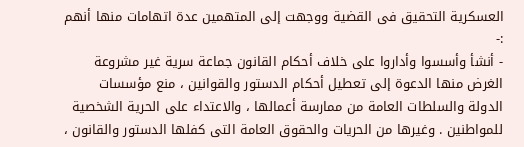العسكرية التحقيق فى القضية ووجهت إلى المتهمين عدة اتهامات منها أنهم :-
- أنشأ وأسسوا وأداروا على خلاف أحكام القانون جماعة سرية غير مشروعة الغرض منها الدعوة إلى تعطيل أحكام الدستور والقوانين ، منع مؤسسات الدولة والسلطات العامة من ممارسة أعمالها ، والاعتداء على الحرية الشخصية للمواطنين . وغيرها من الحريات والحقوق العامة التى كفلها الدستور والقانون ،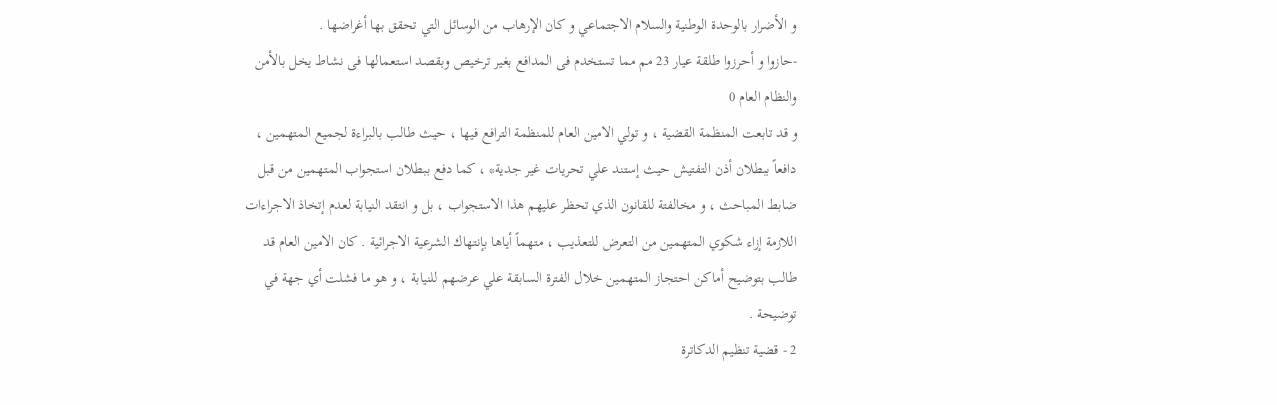و الأضرار بالوحدة الوطنية والسلام الاجتماعي و كان الإرهاب من الوسائل التي تحقق بها أغراضها .
-حازوا و أحرزوا طلقة عيار 23 مم مما تستخدم فى المدافع بغير ترخيص وبقصد استعمالها فى نشاط يخل بالأمن والنظام العام 0
و قد تابعت المنظمة القضية ، و تولي الامين العام للمنظمة الترافع فيها ، حيث طالب بالبراءة لجميع المتهمين ، دافعاً ببطلان أذن التفتيش حيث إستند علي تحريات غير جدية* ، كما دفع ببطلان استجواب المتهمين من قبل ضابط المباحث ، و مخالفتة للقانون الذي تحظر عليهم هذا الاستجواب ، بل و انتقد النيابة لعدم إتخاذ الاجراءات اللازمة إزاء شكوي المتهمين من التعرض للتعذيب ، متهماً أياها بإنتهاك الشرعية الاجرائية . كان الامين العام قد طالب بتوضيح أماكن احتجاز المتهمين خلال الفترة السابقة علي عرضهم للنيابة ، و هو ما فشلت أي جهة في توضيحة .
2 - قضية تنظيم الدكاترة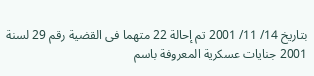بتاريخ 14/ 11/ 2001 تم إحالة 22 متهما فى القضية رقم 29 لسنة 2001 جنايات عسكرية المعروفة باسم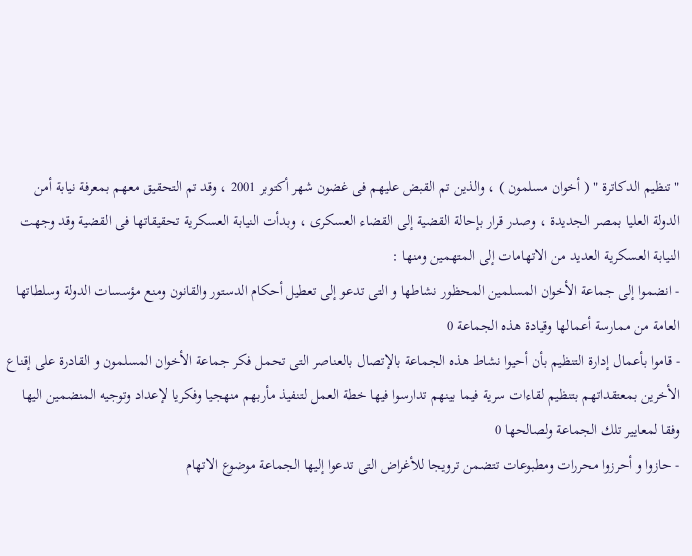" تنظيم الدكاترة " ( أخوان مسلمون ) ، والذين تم القبض عليهم فى غضون شهر أكتوبر 2001 ، وقد تم التحقيق معهم بمعرفة نيابة أمن الدولة العليا بمصر الجديدة ، وصدر قرار بإحالة القضية إلى القضاء العسكرى ، وبدأت النيابة العسكرية تحقيقاتها فى القضية وقد وجهت النيابة العسكرية العديد من الاتهامات إلى المتهمين ومنها :
- انضموا إلى جماعة الأخوان المسلمين المحظور نشاطها و التى تدعو إلى تعطيل أحكام الدستور والقانون ومنع مؤسسات الدولة وسلطاتها العامة من ممارسة أعمالها وقيادة هذه الجماعة 0
- قاموا بأعمال إدارة التنظيم بأن أحيوا نشاط هذه الجماعة بالإتصال بالعناصر التى تحمل فكر جماعة الأخوان المسلمون و القادرة على إقناع الأخرين بمعتقداتهم بتنظيم لقاءات سرية فيما بينهم تدارسوا فيها خطة العمل لتنفيذ مأربهم منهجيا وفكريا لإعداد وتوجيه المنضمين اليها وفقا لمعايير تلك الجماعة ولصالحها 0
- حازوا و أحرزوا محررات ومطبوعات تتضمن ترويجا للأغراض التى تدعوا إليها الجماعة موضوع الاتهام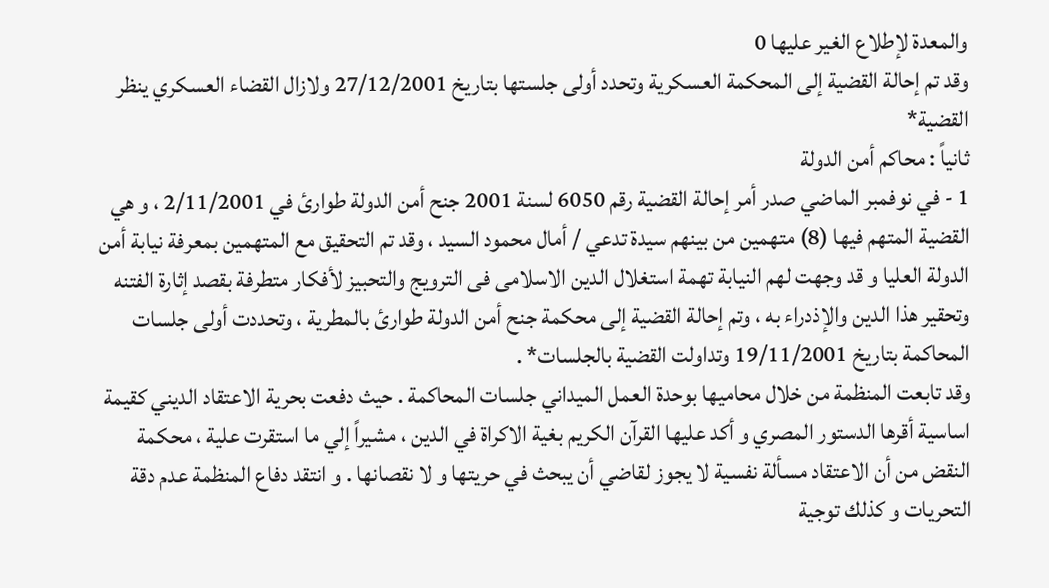والمعدة لإطلاع الغير عليها 0
وقد تم إحالة القضية إلى المحكمة العسكرية وتحدد أولى جلستها بتاريخ 27/12/2001 ولازال القضاء العسكري ينظر القضية*
ثانياً : محاكم أمن الدولة
1 - في نوفمبر الماضي صدر أمر إحالة القضية رقم 6050 لسنة 2001 جنح أمن الدولة طوارئ في 2/11/2001 ، و هي القضية المتهم فيها (8) متهمين من بينهم سيدة تدعي / أمال محمود السيد ، وقد تم التحقيق مع المتهمين بمعرفة نيابة أمن الدولة العليا و قد وجهت لهم النيابة تهمة استغلال الدين الاسلامى فى الترويج والتحبيز لأفكار متطرفة بقصد إثارة الفتنه وتحقير هذا الدين والإذدراء به ، وتم إحالة القضية إلى محكمة جنح أمن الدولة طوارئ بالمطرية ، وتحددت أولى جلسات المحاكمة بتاريخ 19/11/2001 وتداولت القضية بالجلسات* .
وقد تابعت المنظمة من خلال محاميها بوحدة العمل الميداني جلسات المحاكمة . حيث دفعت بحرية الاعتقاد الديني كقيمة اساسية أقرها الدستور المصري و أكد عليها القرآن الكريم بغية الاكراة في الدين ، مشيراً إلي ما استقرت علية ، محكمة النقض من أن الاعتقاد مسألة نفسية لا يجوز لقاضي أن يبحث في حريتها و لا نقصانها . و انتقد دفاع المنظمة عدم دقة التحريات و كذلك توجية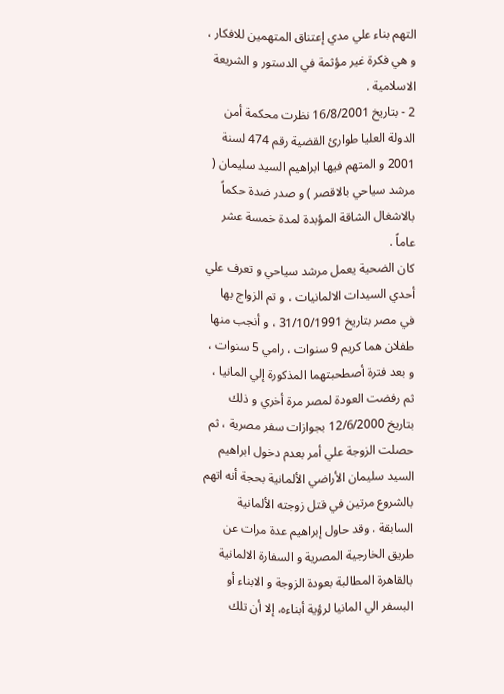التهم بناء علي مدي إعتناق المتهمين للافكار ، و هي فكرة غير مؤثمة في الدستور و الشريعة الاسلامية .
2 - بتاريخ 16/8/2001 نظرت محكمة أمن الدولة العليا طوارئ القضية رقم 474 لسنة 2001 و المتهم فيها ابراهيم السيد سليمان ( مرشد سياحي بالاقصر ) و صدر ضدة حكماً بالاشغال الشاقة المؤبدة لمدة خمسة عشر عاماً .
كان الضحية يعمل مرشد سياحي و تعرف علي أحدي السيدات الالمانيات ، و تم الزواج بها في مصر بتاريخ 31/10/1991 ، و أنجب منها طفلان هما كريم 9 سنوات ، رامي 5 سنوات ، و بعد فترة أصطحبتهما المذكورة إلي المانيا ، ثم رفضت العودة لمصر مرة أخري و ذلك بتاريخ 12/6/2000 بجوازات سفر مصرية ، ثم حصلت الزوجة علي أمر بعدم دخول ابراهيم السيد سليمان الأراضي الألمانية بحجة أنه اتهم بالشروع مرتين في قتل زوجته الألمانية السابقة . وقد حاول إبراهيم عدة مرات عن طريق الخارجية المصرية و السفارة الالمانية بالقاهرة المطالبة بعودة الزوجة و الابناء أو البسفر الي المانيا لرؤية أبناءه، إلا أن تلك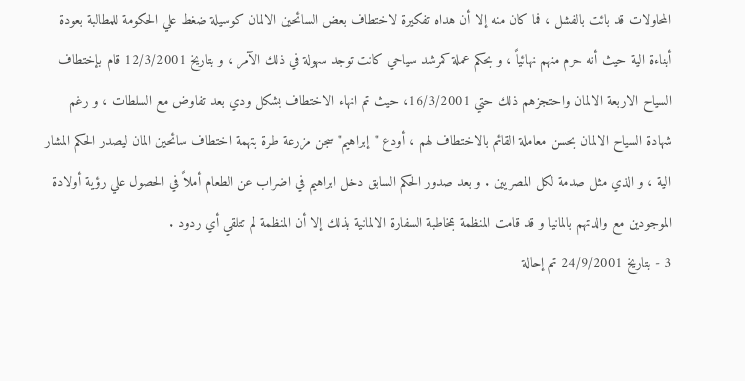المحاولات قد بائت بالفشل ، فما كان منه إلا أن هداه تفكيرة لاختطاف بعض السائحين الالمان كوسيلة ضغط علي الحكومة للمطالبة بعودة أبناءة الية حيث أنه حرم منهم نهائياً ، و بحكم عملة كمرشد سياحي كانت توجد سهولة في ذلك الآمر ، و بتاريخ 12/3/2001 قام بإختطاف السياح الاربعة الالمان واحتجزهم ذلك حتي 16/3/2001، حيث تم انهاء الاختطاف بشكل ودي بعد تفاوض مع السلطات ، و رغم شهادة السياح الالمان بحسن معاملة القائم بالاختطاف لهم ، أودع "إبراهيم" سجن مزرعة طرة بتهمة اختطاف سائحين المان ليصدر الحكم المشار الية ، و الذي مثل صدمة لكل المصريين . و بعد صدور الحكم السابق دخل ابراهيم في اضراب عن الطعام أملاً في الحصول علي رؤية أولادة الموجودين مع والدتهم بالمانيا و قد قامت المنظمة بمخاطبة السفارة الالمانية بذلك إلا أن المنظمة لم تتلقي أي ردود .
3 - بتاريخ 24/9/2001 تم إحالة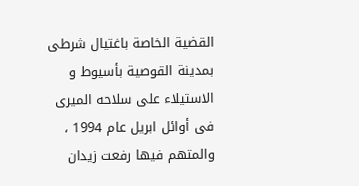القضية الخاصة باغتيال شرطى بمدينة القوصية بأسيوط و الاستيلاء على سلاحه الميرى فى أوائل ابريل عام 1994 ، والمتهم فيها رفعت زيدان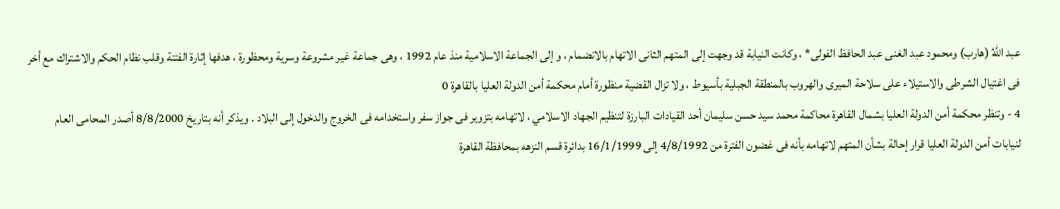عبد اللهُ (هارب) ومحمود عبد الغنى عبد الحافظ الفولى* ، وكانت النيابة قد وجهت إلى المتهم الثانى الاتهام بالانضمام ، و إلى الجماعة الاسلامية منذ عام 1992 ، وهى جماعة غير مشروعة وسرية ومحظورة ، هدفها إثارة الفتنة وقلب نظام الحكم والاشتراك مع أخر فى اغتيال الشرطى والاستيلاء على سلاحة الميرى والهروب بالمنطقة الجبلية بأسيوط ، ولا تزال القضية منظورة أمام محكمة أمن الدولة العليا بالقاهرة 0
4 - وتنظر محكمة أمن الدولة العليا بشمال القاهرة محاكمة محمد سيد حسن سليمان أحد القيادات البارزة لتنظيم الجهاد الاسلامي ، لاتهامه بتزوير فى جواز سفر واستخدامه فى الخروج والدخول إلى البلاد . ويذكر أنه بتاريخ 8/8/2000 أصدر المحامى العام لنيابات أمن الدولة العليا قرار إحالة بشأن المتهم لاتهامه بأنه فى غضون الفترة من 4/8/1992 إلى 16/1/1999 بدائرة قسم النزهه بمحافظة القاهرة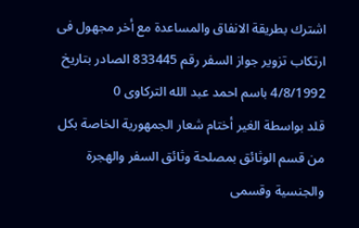اشترك بطريقة الانفاق والمساعدة مع أخر مجهول فى ارتكاب تزوير جواز السفر رقم 833445 الصادر بتاريخ 4/8/1992 باسم احمد عبد الله التركاوى 0
قلد بواسطة الغير أختام شعار الجمهورية الخاصة بكل من قسم الوثائق بمصلحة وثائق السفر والهجرة والجنسية وقسمى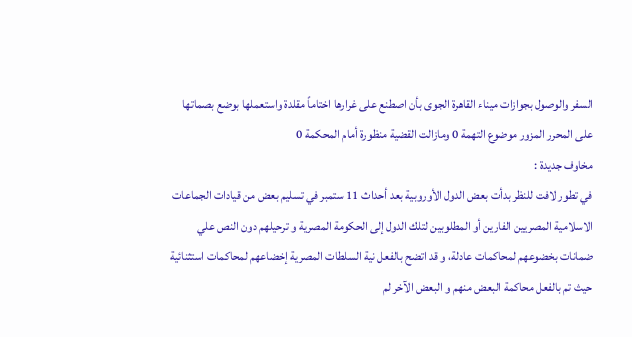السفر والوصول بجوازات ميناء القاهرة الجوى بأن اصطنع على غرارها اختاماً مقلدة واستعملها بوضع بصماتها على المحرر المزور موضوع التهمة 0 ومازالت القضية منظورة أمام المحكمة 0
مخاوف جديدة :
في تطور لافت للنظر بدأت بعض الدول الأوروبية بعد أحداث 11 ستمبر في تسليم بعض من قيادات الجماعات الاسلامية المصريين الفارين أو المطلوبين لتلك الدول إلى الحكومة المصرية و ترحيلهم دون النص علي ضمانات بخضوعهم لمحاكمات عادلة، و قد اتضح بالفعل نية السلطات المصرية إخضاعهم لمحاكمات استثنائية حيث تم بالفعل محاكمة البعض منهم و البعض الآخر لم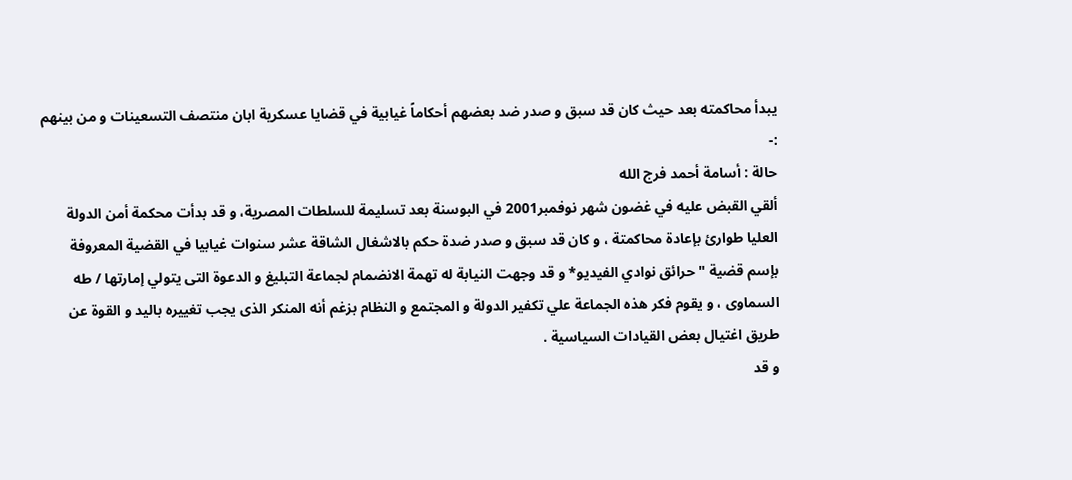يبدأ محاكمته بعد حيث كان قد سبق و صدر ضد بعضهم أحكاماً غيابية في قضايا عسكرية ابان منتصف التسعينات و من بينهم :-
حالة : أسامة أحمد فرج الله
ألقي القبض عليه في غضون شهر نوفمبر2001 في البوسنة بعد تسليمة للسلطات المصرية، و قد بدأت محكمة أمن الدولة العليا طوارئ بإعادة محاكمتة ، و كان قد سبق و صدر ضدة حكم بالاشغال الشاقة عشر سنوات غيابيا في القضية المعروفة بإسم قضية " حرائق نوادي الفيديو* و قد وجهت النيابة له تهمة الانضمام لجماعة التبليغ و الدعوة التى يتولي إمارتها / طه السماوى ، و يقوم فكر هذه الجماعة علي تكفير الدولة و المجتمع و النظام بزغم أنه المنكر الذى يجب تغييره باليد و القوة عن طريق اغتيال بعض القيادات السياسية .
و قد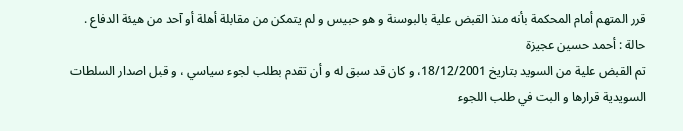قرر المتهم أمام المحكمة بأنه منذ القبض علية بالبوسنة و هو حبيس و لم يتمكن من مقابلة أهلة أو آحد من هيئة الدفاع .
حالة : أحمد حسين عجيزة
تم القبض علية من السويد بتاريخ 18/12/2001، و كان قد سبق له و أن تقدم بطلب لجوء سياسي ، و قبل اصدار السلطات السويدية قرارها و البت في طلب اللجوء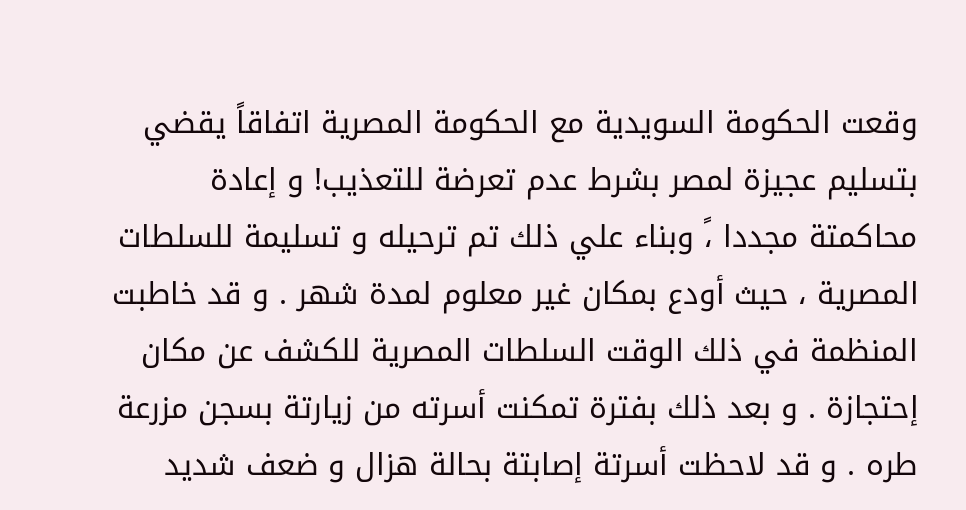وقعت الحكومة السويدية مع الحكومة المصرية اتفاقاً يقضي بتسليم عجيزة لمصر بشرط عدم تعرضة للتعذيب! و إعادة محاكمتة مجددا ،ً وبناء علي ذلك تم ترحيله و تسليمة للسلطات المصرية ، حيث أودع بمكان غير معلوم لمدة شهر . و قد خاطبت المنظمة في ذلك الوقت السلطات المصرية للكشف عن مكان إحتجازة . و بعد ذلك بفترة تمكنت أسرته من زيارتة بسجن مزرعة طره . و قد لاحظت أسرتة إصابتة بحالة هزال و ضعف شديد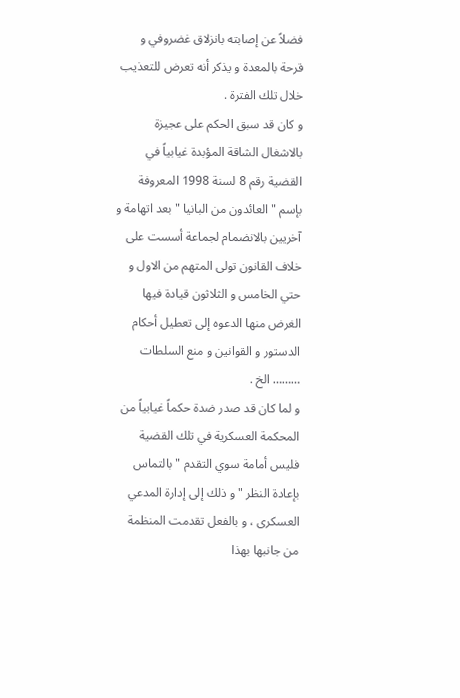فضلاً عن إصابته بانزلاق غضروفي و قرحة بالمعدة و يذكر أنه تعرض للتعذيب خلال تلك الفترة .
و كان قد سبق الحكم على عجيزة بالاشغال الشاقة المؤبدة غيابياً في القضية رقم 8 لسنة 1998 المعروفة بإسم " العائدون من البانيا " بعد اتهامة و آخريين بالانضمام لجماعة أسست على خلاف القانون تولى المتهم من الاول و حتي الخامس و الثلاثون قيادة فيها الغرض منها الدعوه إلى تعطيل أحكام الدستور و القوانين و منع السلطات ……… الخ .
و لما كان قد صدر ضدة حكماً غيابياً من المحكمة العسكرية في تلك القضية فليس أمامة سوي التقدم " بالتماس بإعادة النظر " و ذلك إلى إدارة المدعي العسكرى ، و بالفعل تقدمت المنظمة من جانبها بهذا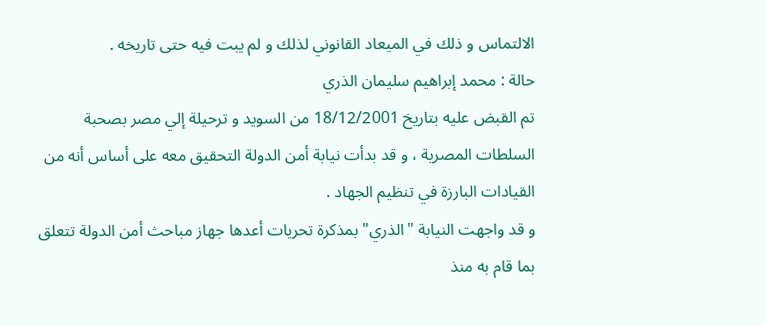الالتماس و ذلك في الميعاد القانوني لذلك و لم يبت فيه حتى تاريخه .
حالة : محمد إبراهيم سليمان الذري
تم القبض عليه بتاريخ 18/12/2001 من السويد و ترحيلة إلي مصر بصحبة السلطات المصرية ، و قد بدأت نيابة أمن الدولة التحقيق معه على أساس أنه من القيادات البارزة في تنظيم الجهاد .
و قد واجهت النيابة "الذري" بمذكرة تحريات أعدها جهاز مباحث أمن الدولة تتعلق بما قام به منذ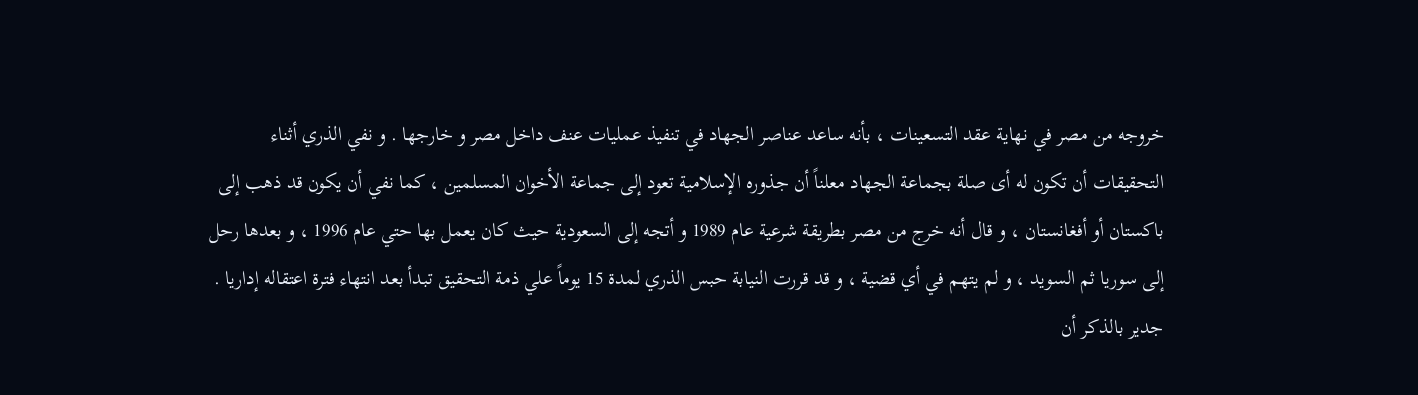خروجه من مصر في نهاية عقد التسعينات ، بأنه ساعد عناصر الجهاد في تنفيذ عمليات عنف داخل مصر و خارجها . و نفي الذري أثناء التحقيقات أن تكون له أى صلة بجماعة الجهاد معلناً أن جذوره الإسلامية تعود إلى جماعة الأخوان المسلمين ، كما نفي أن يكون قد ذهب إلى باكستان أو أفغانستان ، و قال أنه خرج من مصر بطريقة شرعية عام 1989 و أتجه إلى السعودية حيث كان يعمل بها حتي عام 1996 ، و بعدها رحل إلى سوريا ثم السويد ، و لم يتهم في أي قضية ، و قد قررت النيابة حبس الذري لمدة 15 يوماً علي ذمة التحقيق تبدأ بعد انتهاء فترة اعتقاله إداريا .
جدير بالذكر أن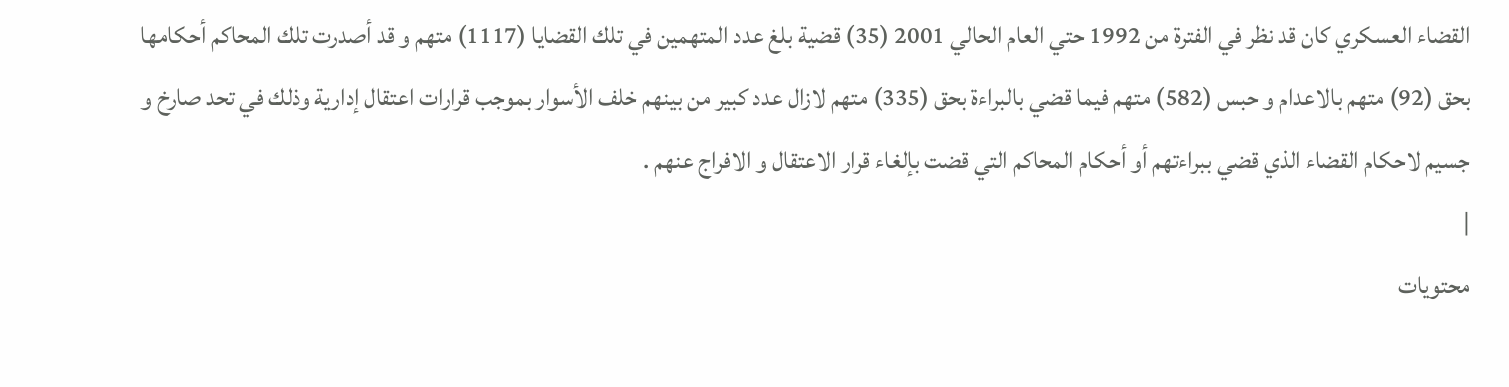القضاء العسكري كان قد نظر في الفترة من 1992 حتي العام الحالي 2001 (35) قضية بلغ عدد المتهمين في تلك القضايا (1117) متهم و قد أصدرت تلك المحاكم أحكامها بحق (92) متهم بالاعدام و حبس (582) متهم فيما قضي بالبراءة بحق (335) متهم لازال عدد كبير من بينهم خلف الأسوار بموجب قرارات اعتقال إدارية وذلك في تحد صارخ و جسيم لاحكام القضاء الذي قضي ببراءتهم أو أحكام المحاكم التي قضت بإلغاء قرار الاعتقال و الافراج عنهم .
|
محتويات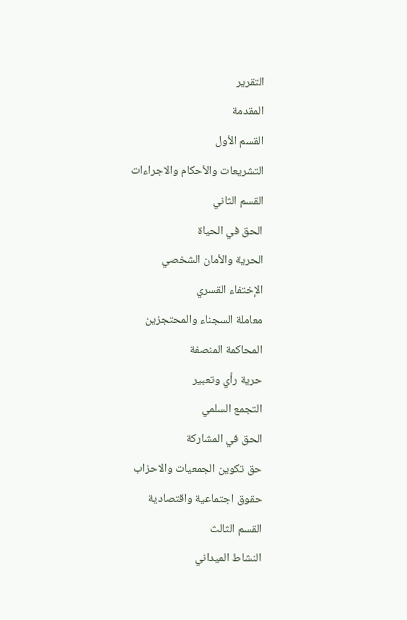التقرير
المقدمة
القسم الأول
التشريعات والأحكام والاجراءات
القسم الثاني
الحق في الحياة
الحرية والأمان الشخصي
الإختفاء القسري
معاملة السجناء والمحتجزين
المحاكمة المنصفة
حرية رأي وتعبير
التجمع السلمي
الحق في المشاركة
حق تكوين الجمعيات والاحزاب
حقوق اجتماعية واقتصادية
القسم الثالث
النشاط الميداني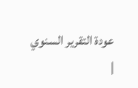عودة التقرير السنوي
|